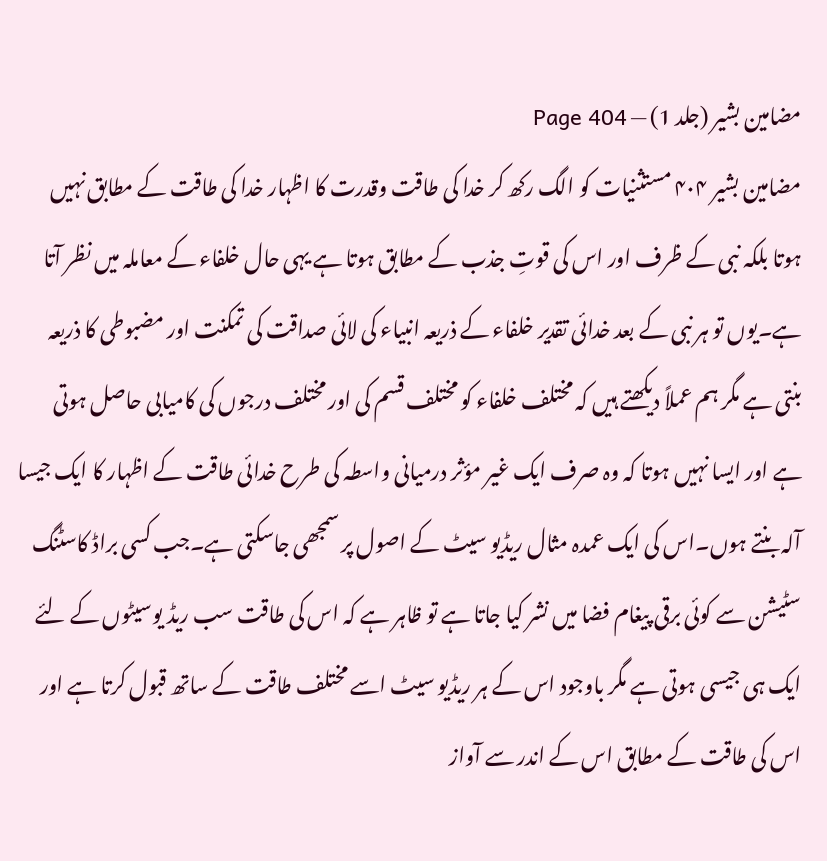مضامین بشیر (جلد 1) — Page 404
مضامین بشیر ۴۰۴ مستثنیات کو الگ رکھ کر خدا کی طاقت وقدرت کا اظہار خدا کی طاقت کے مطابق نہیں ہوتا بلکہ نبی کے ظرف اور اس کی قوتِ جذب کے مطابق ہوتا ہے یہی حال خلفاء کے معاملہ میں نظر آتا ہے۔یوں تو ہر نبی کے بعد خدائی تقدیر خلفاء کے ذریعہ انبیاء کی لائی صداقت کی تمکنت اور مضبوطی کا ذریعہ بنتی ہے مگر ہم عملاً دیکھتے ہیں کہ مختلف خلفاء کو مختلف قسم کی اور مختلف درجوں کی کامیابی حاصل ہوتی ہے اور ایسا نہیں ہوتا کہ وہ صرف ایک غیر مؤثر درمیانی واسطہ کی طرح خدائی طاقت کے اظہار کا ایک جیسا آلہ بنتے ہوں۔اس کی ایک عمدہ مثال ریڈیو سیٹ کے اصول پر سمجھی جاسکتی ہے۔جب کسی براڈ کاسٹنگ سٹیشن سے کوئی برقی پیغام فضا میں نشر کیا جاتا ہے تو ظاہر ہے کہ اس کی طاقت سب ریڈ یوسیٹوں کے لئے ایک ہی جیسی ہوتی ہے مگر باوجود اس کے ہر ریڈیو سیٹ اسے مختلف طاقت کے ساتھ قبول کرتا ہے اور اس کی طاقت کے مطابق اس کے اندر سے آواز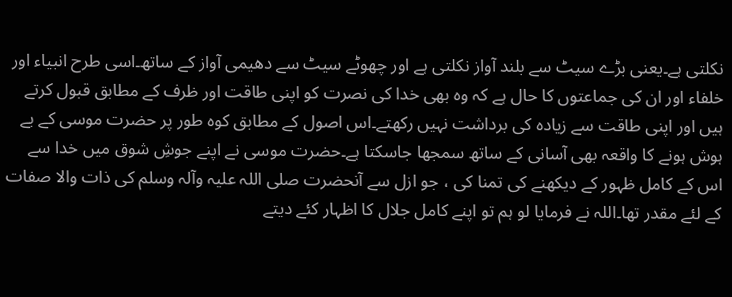نکلتی ہے۔یعنی بڑے سیٹ سے بلند آواز نکلتی ہے اور چھوٹے سیٹ سے دھیمی آواز کے ساتھ۔اسی طرح انبیاء اور خلفاء اور ان کی جماعتوں کا حال ہے کہ وہ بھی خدا کی نصرت کو اپنی طاقت اور ظرف کے مطابق قبول کرتے ہیں اور اپنی طاقت سے زیادہ کی برداشت نہیں رکھتے۔اس اصول کے مطابق کوہ طور پر حضرت موسی کے بے ہوش ہونے کا واقعہ بھی آسانی کے ساتھ سمجھا جاسکتا ہے۔حضرت موسی نے اپنے جوشِ شوق میں خدا سے اس کے کامل ظہور کے دیکھنے کی تمنا کی ، جو ازل سے آنحضرت صلی اللہ علیہ وآلہ وسلم کی ذات والا صفات کے لئے مقدر تھا۔اللہ نے فرمایا لو ہم تو اپنے کامل جلال کا اظہار کئے دیتے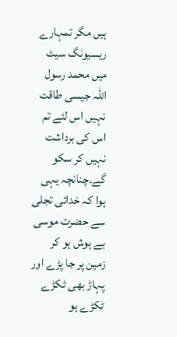ہیں مگر تمہارے ریسیونگ سیٹ میں محمد رسول اللہ جیسی طاقت نہیں اس لئے تم اس کی برداشت نہیں کر سکو گے۔چنانچہ یہی ہوا کہ خدائی تجلی سے حضرت موسی بے ہوش ہو کر زمین پر جا پڑے اور پہاڑ بھی ٹکڑے ٹکڑے ہو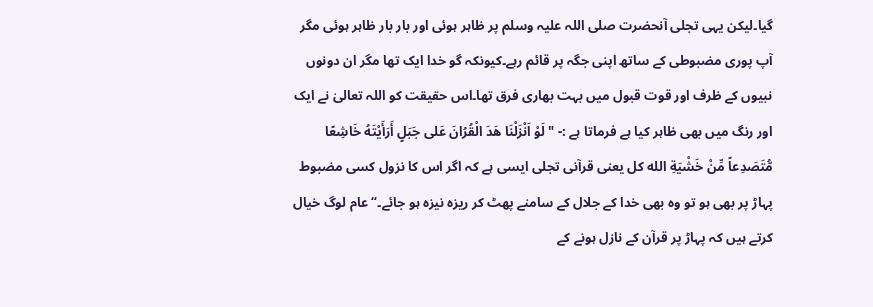گیا۔لیکن یہی تجلی آنحضرت صلی اللہ علیہ وسلم پر ظاہر ہوئی اور بار بار ظاہر ہوئی مگر آپ پوری مضبوطی کے ساتھ اپنی جگہ پر قائم رہے۔کیونکہ گو خدا ایک تھا مگر ان دونوں نبیوں کے ظرف اور قوت قبول میں بہت بھاری فرق تھا۔اس حقیقت کو اللہ تعالیٰ نے ایک اور رنگ میں بھی ظاہر کیا ہے فرماتا ہے :- " لَوْ اَنْزَلْنَا هَدَ الْقُرُانَ عَلى جَبَلٍ أَرَأَيْتَهُ خَاشِعًا مُّتَصَدِعاً مِّنْ خَشْيَةِ الله كل یعنی قرآنی تجلی ایسی ہے کہ اگر اس کا نزول کسی مضبوط پہاڑ پر بھی ہو تو وہ بھی خدا کے جلال کے سامنے پھٹ کر ریزہ نیزہ ہو جائے۔“ عام لوگ خیال کرتے ہیں کہ پہاڑ پر قرآن کے نازل ہونے کے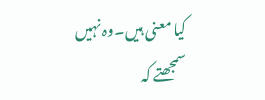کیا معنی ہیں۔وہ نہیں سمجھتے کہ